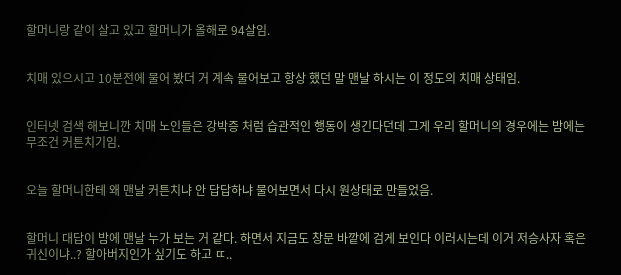할머니랑 같이 살고 있고 할머니가 올해로 94살임.


치매 있으시고 10분전에 물어 봤더 거 계속 물어보고 항상 했던 말 맨날 하시는 이 정도의 치매 상태임.


인터넷 검색 해보니깐 치매 노인들은 강박증 처럼 습관적인 행동이 생긴다던데 그게 우리 할머니의 경우에는 밤에는 무조건 커튼치기임.


오늘 할머니한테 왜 맨날 커튼치냐 안 답답하냐 물어보면서 다시 원상태로 만들었음.


할머니 대답이 밤에 맨날 누가 보는 거 같다. 하면서 지금도 창문 바깥에 검게 보인다 이러시는데 이거 저승사자 혹은 귀신이냐..? 할아버지인가 싶기도 하고 ㄸ..